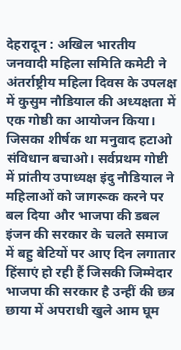देहरादून : अखिल भारतीय जनवादी महिला समिति कमेटी ने अंतर्राष्ट्रीय महिला दिवस के उपलक्ष में कुसुम नौडियाल की अध्यक्षता में एक गोष्ठी का आयोजन किया। जिसका शीर्षक था मनुवाद हटाओ संविधान बचाओ। सर्वप्रथम गोष्टी में प्रांतीय उपाध्यक्ष इंदु नौडियाल ने महिलाओं को जागरूक करने पर बल दिया और भाजपा की डबल इंजन की सरकार के चलते समाज में बहु बेटियों पर आए दिन लगातार हिंसाएं हो रही हैं जिसकी जिम्मेदार भाजपा की सरकार है उन्हीं की छत्र छाया में अपराधी खुले आम घूम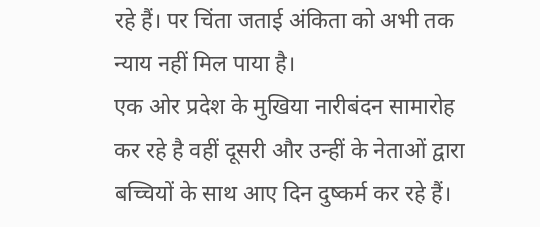रहे हैं। पर चिंता जताई अंकिता को अभी तक न्याय नहीं मिल पाया है।
एक ओर प्रदेश के मुखिया नारीबंदन सामारोह कर रहे है वहीं दूसरी और उन्हीं के नेताओं द्वारा बच्चियों के साथ आए दिन दुष्कर्म कर रहे हैं।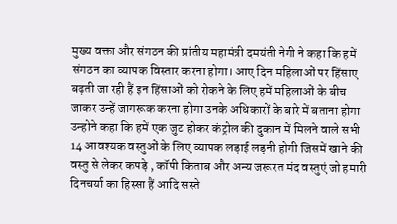मुख्य वक्ता और संगठन की प्रांतीय महामंत्री दमयंती नेगी ने कहा कि हमें संगठन का व्यापक विस्तार करना होगा। आए दिन महिलाओं पर हिंसाए बढ़ती जा रही हैं इन हिंसाओं को रोकने के लिए हमें महिलाओं के बीच जाकर उन्हें जागरूक करना होगा उनके अधिकारों के बारे में बताना होगा उन्होने कहा कि हमें एक जुट होकर कंट्रोल की दुकान में मिलने वाले सभी 14 आवश्यक वस्तुओं के लिए व्यापक लड़ाई लड़नी होगी जिसमें खाने की वस्तु से लेकर कपड़े , कॉपी किताब और अन्य जरूरत मंद वस्तुएं जो हमारी दिनचर्या का हिस्सा हैं आदि सस्ते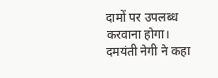दामों पर उपलब्ध करवाना होगा।
दमयंती नेगी ने कहा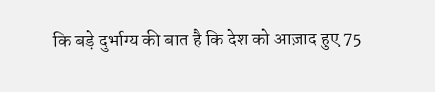कि बड़े दुर्भाग्य की बात है कि देश को आज़ाद हुए 75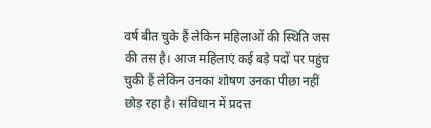वर्ष बीत चुके हैं लेकिन महिलाओं की स्थिति जस की तस है। आज महिलाएं कई बड़े पदों पर पहुंच चुकी हैं लेकिन उनका शोषण उनका पीछा नहीं छोड़ रहा है। संविधान में प्रदत्त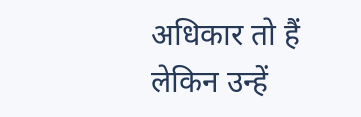अधिकार तो हैं लेकिन उन्हें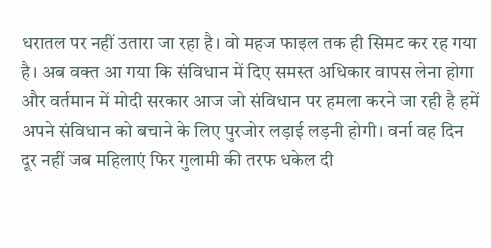धरातल पर नहीं उतारा जा रहा है। वो महज फाइल तक ही सिमट कर रह गया है। अब वक्त आ गया कि संविधान में दिए समस्त अधिकार वापस लेना होगा और वर्तमान में मोदी सरकार आज जो संविधान पर हमला करने जा रही है हमें अपने संविधान को बचाने के लिए पुरजोर लड़ाई लड़नी होगी। वर्ना वह दिन दूर नहीं जब महिलाएं फिर गुलामी की तरफ धकेल दी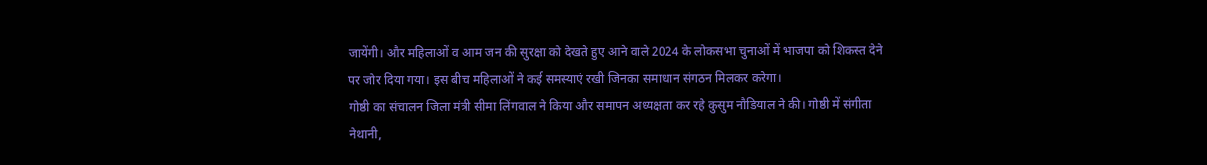जायेंगी। और महिलाओं व आम जन की सुरक्षा को देखते हुए आने वाले 2024 के लोकसभा चुनाओं में भाजपा को शिकस्त देने पर जोर दिया गया। इस बीच महिलाओं ने कई समस्याएं रखी जिनका समाधान संगठन मिलकर करेगा।
गोष्ठी का संचालन जिला मंत्री सीमा लिंगवाल ने किया और समापन अध्यक्षता कर रहे कुसुम नौडियाल ने की। गोष्ठी में संगीता नेथानी,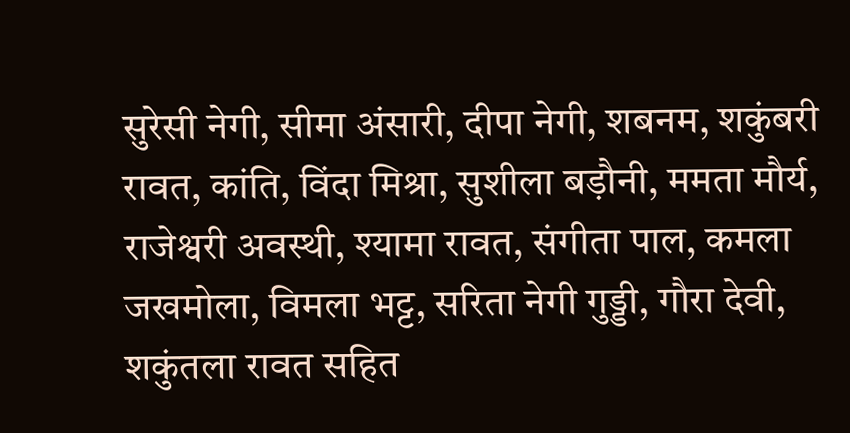सुरेसी नेगी, सीमा अंसारी, दीपा नेगी, शबनम, शकुंबरी रावत, कांति, विंदा मिश्रा, सुशीला बड़ौनी, ममता मौर्य, राजेश्वरी अवस्थी, श्यामा रावत, संगीता पाल, कमला जखमोला, विमला भट्ट, सरिता नेगी गुड्डी, गौरा देवी, शकुंतला रावत सहित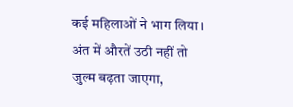कई महिलाओं ने भाग लिया। अंत में औरतें उठी नहीं तो जुल्म बढ़ता जाएगा,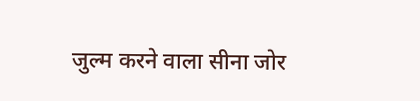जुल्म करने वाला सीना जोर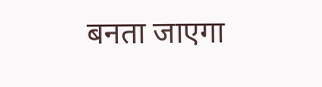बनता जाएगा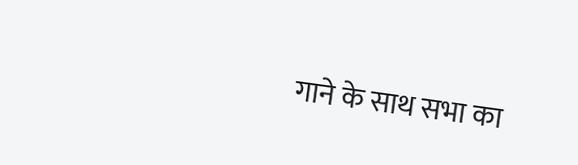गाने के साथ सभा का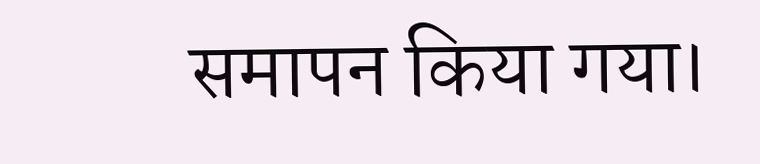समापन किया गया।